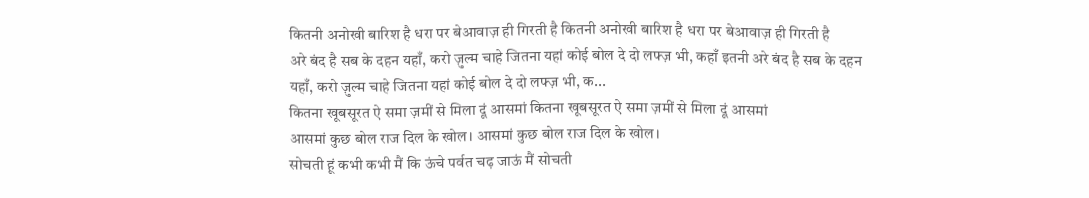कितनी अनोखी बारिश है धरा पर बेआवाज़ ही गिरती है कितनी अनोखी बारिश है धरा पर बेआवाज़ ही गिरती है
अरे बंद है सब के दहन यहाँ, करो ज़ुल्म चाहे जितना यहां कोई बोल दे दो लफ्ज़ भी, कहाँ इतनी अरे बंद है सब के दहन यहाँ, करो ज़ुल्म चाहे जितना यहां कोई बोल दे दो लफ्ज़ भी, क...
कितना खूबसूरत ऐ समा ज़मीं से मिला दूं आसमां कितना खूबसूरत ऐ समा ज़मीं से मिला दूं आसमां
आसमां कुछ बोल राज दिल के खोल। आसमां कुछ बोल राज दिल के खोल।
सोचती हूं कभी कभी मैं कि ऊंचे पर्वत चढ़ जाऊं मैं सोचती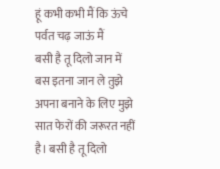हूं कभी कभी मैं कि ऊंचे पर्वत चढ़ जाऊं मैं
बसी है तू दिलो जान में बस इतना जान ले तुझे अपना बनाने के लिए मुझे सात फेरों की जरूरत नहीं है। बसी है तू दिलो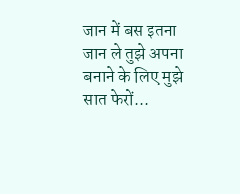जान में बस इतना जान ले तुझे अपना बनाने के लिए मुझे सात फेरों...